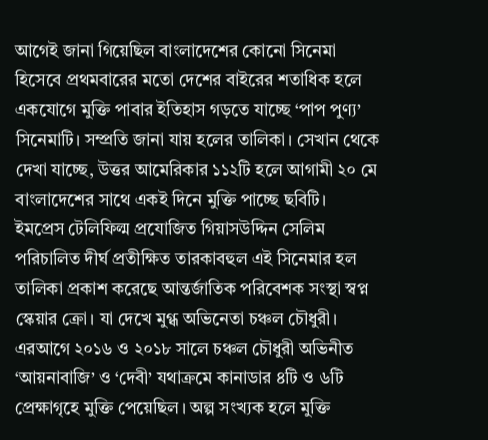আগেই জানা গিয়েছিল বাংলাদেশের কোনো সিনেমা হিসেবে প্রথমবারের মতো দেশের বাইরের শতাধিক হলে একযোগে মুক্তি পাবার ইতিহাস গড়তে যাচ্ছে ‘পাপ পুণ্য’ সিনেমাটি। সম্প্রতি জানা যায় হলের তালিকা। সেখান থেকে দেখা যাচ্ছে, উত্তর আমেরিকার ১১২টি হলে আগামী ২০ মে বাংলাদেশের সাথে একই দিনে মুক্তি পাচ্ছে ছবিটি।
ইমপ্রেস টেলিফিল্ম প্রযোজিত গিয়াসউদ্দিন সেলিম পরিচালিত দীর্ঘ প্রতীক্ষিত তারকাবহুল এই সিনেমার হল তালিকা প্রকাশ করেছে আন্তর্জাতিক পরিবেশক সংস্থা স্বপ্ন স্কেয়ার ক্রো। যা দেখে মুগ্ধ অভিনেতা চঞ্চল চৌধুরী।
এরআগে ২০১৬ ও ২০১৮ সালে চঞ্চল চৌধুরী অভিনীত ‘আয়নাবাজি’ ও ‘দেবী’ যথাক্রমে কানাডার ৪টি ও ৬টি প্রেক্ষাগৃহে মুক্তি পেয়েছিল। অল্প সংখ্যক হলে মুক্তি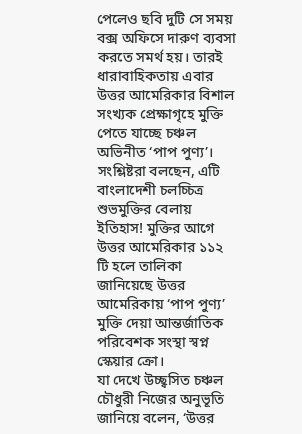পেলেও ছবি দুটি সে সময় বক্স অফিসে দারুণ ব্যবসা করতে সমর্থ হয়। তারই ধারাবাহিকতায় এবার উত্তর আমেরিকার বিশাল সংখ্যক প্রেক্ষাগৃহে মুক্তি পেতে যাচ্ছে চঞ্চল অভিনীত ‘পাপ পুণ্য’।
সংশ্লিষ্টরা বলছেন, এটি বাংলাদেশী চলচ্চিত্র শুভমুক্তির বেলায় ইতিহাস! মুক্তির আগে উত্তর আমেরিকার ১১২ টি হলে তালিকা জানিয়েছে উত্তর আমেরিকায় ‘পাপ পুণ্য’ মুক্তি দেয়া আন্তর্জাতিক পরিবেশক সংস্থা স্বপ্ন স্কেয়ার ক্রো।
যা দেখে উচ্ছ্বসিত চঞ্চল চৌধুরী নিজের অনুভূতি জানিয়ে বলেন, ‘উত্তর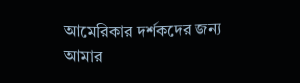আমেরিকার দর্শকদের জন্য আমার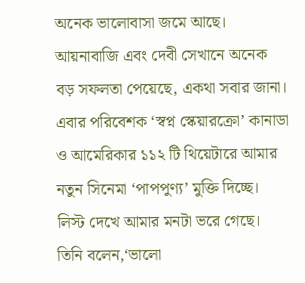অনেক ভালোবাসা জমে আছে। আয়নাবাজি এবং দেবী সেখানে অনেক বড় সফলতা পেয়েছে, একথা সবার জানা। এবার পরিবেশক ‘স্বপ্ন স্কেয়ারক্রো’ কানাডা ও আমেরিকার ১১২ টি থিয়েটারে আমার নতুন সিনেমা ‘পাপপুণ্য’ মুক্তি দিচ্ছে। লিস্ট দেখে আমার মনটা ভরে গেছে।
তিনি বলেন,‘ভালো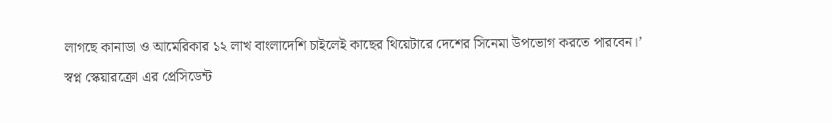লাগছে কানাডা ও আমেরিকার ১২ লাখ বাংলাদেশি চাইলেই কাছের থিয়েটারে দেশের সিনেমা উপভোগ করতে পারবেন।’
স্বপ্ন স্কেয়ারক্রো এর প্রেসিডেন্ট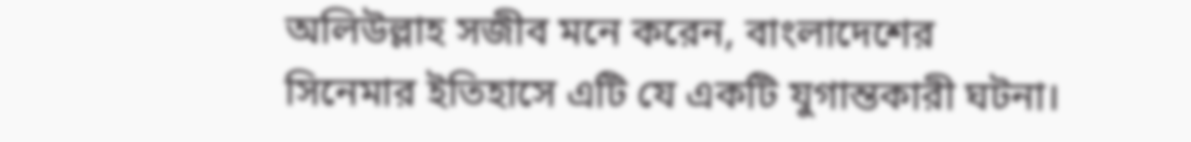অলিউল্লাহ সজীব মনে করেন, বাংলাদেশের সিনেমার ইতিহাসে এটি যে একটি যুগান্তকারী ঘটনা।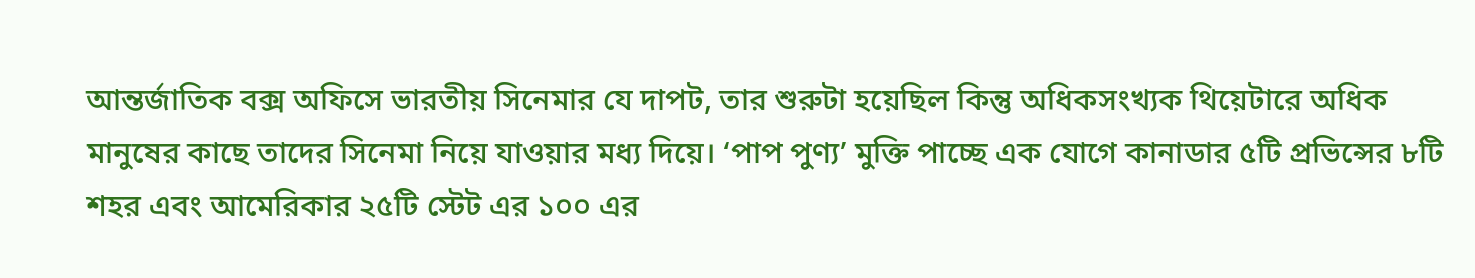আন্তর্জাতিক বক্স অফিসে ভারতীয় সিনেমার যে দাপট, তার শুরুটা হয়েছিল কিন্তু অধিকসংখ্যক থিয়েটারে অধিক মানুষের কাছে তাদের সিনেমা নিয়ে যাওয়ার মধ্য দিয়ে। ‘পাপ পুণ্য’ মুক্তি পাচ্ছে এক যোগে কানাডার ৫টি প্রভিন্সের ৮টি শহর এবং আমেরিকার ২৫টি স্টেট এর ১০০ এর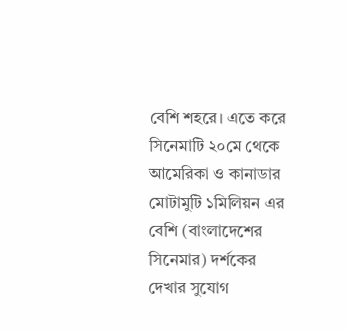বেশি শহরে। এতে করে সিনেমাটি ২০মে থেকে আমেরিকা ও কানাডার মোটামুটি ১মিলিয়ন এর বেশি (বাংলাদেশের সিনেমার) দর্শকের দেখার সুযোগ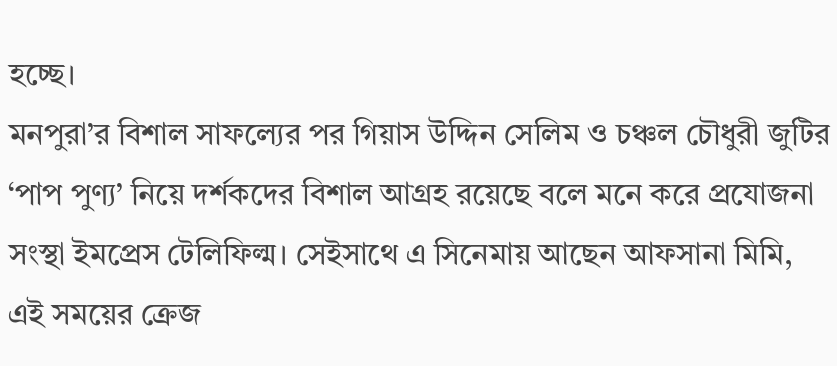হচ্ছে।
মনপুরা’র বিশাল সাফল্যের পর গিয়াস উদ্দিন সেলিম ও চঞ্চল চৌধুরী জুটির ‘পাপ পুণ্য’ নিয়ে দর্শকদের বিশাল আগ্রহ রয়েছে বলে মনে করে প্রযোজনা সংস্থা ইমপ্রেস টেলিফিল্ম। সেইসাথে এ সিনেমায় আছেন আফসানা মিমি, এই সময়ের ক্রেজ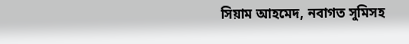সিয়াম আহমেদ, নবাগত সুমিসহ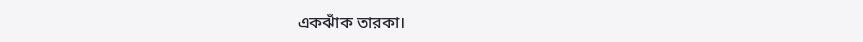একঝাঁক তারকা।